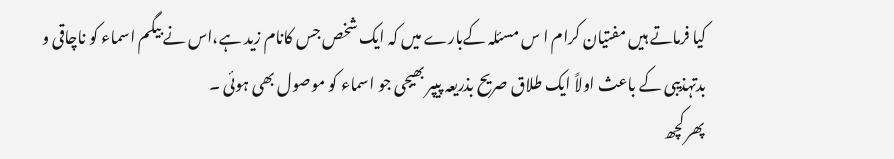کیا فرماتے ہیں مفتیان کرام ا س مسئلہ کےبارے میں کہ ایک شخص جس کانام زید ہے،اس نے بیگم اسماء کو ناچاقی و بدتہذیبی کے باعث اولاً ایک طلاق صریح بذریعہ پیپر بھیجی جو اسماء کو موصول بھی ہوئی ۔
پھر کچھ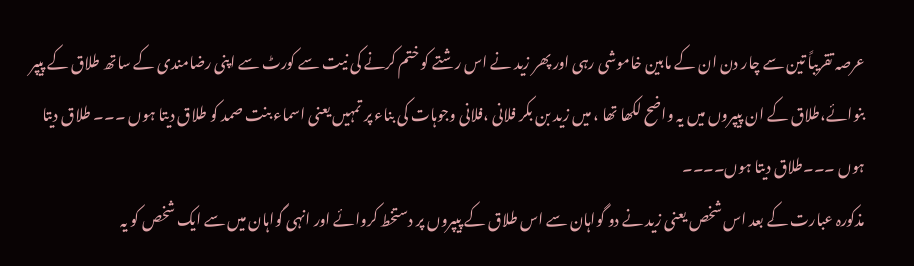عرصہ تقریباً تین سے چار دن ان کے مابین خاموشی رہی اور پھر زید نے اس رشتے کو ختم کرنے کی نیت سے کورٹ سے اپنی رضامندی کے ساتھ طلاق کے پیپر بنوائے،طلاق کے ان پیپروں میں یہ واضح لکھا تھا ، میں زید بن بکر فلانی ،فلانی وجوہات کی بناء پر تمہیں یعنی اسماء بنت صمد کو طلاق دیتا ہوں ۔۔۔ طلاق دیتا ہوں ۔۔۔طلاق دیتا ہوں۔۔۔۔
مذکورہ عبارت کے بعد اس شخص یعنی زید نے دو گواہان سے اس طلاق کے پیپروں پر دستخط کروائے اور انہی گواہان میں سے ایک شخص کو یہ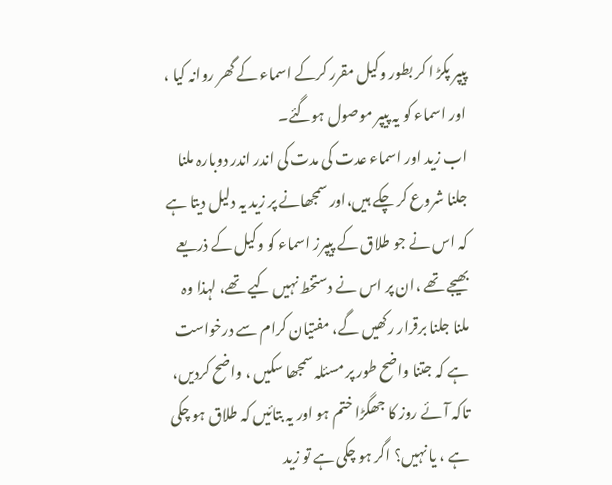پیپر پکڑ ا کر بطور وکیل مقرر کرکے اسماء کے گھر روانہ کیا ، اور اسماء کو یہ پیپر موصول ہوگئے۔
اب زید اور اسماء عدت کی مدت کی اندر اندر دوبارہ ملنا جلنا شروع کر چکے ہیں،اور سمجھانے پر زید یہ دلیل دیتا ہے کہ اس نے جو طلاق کے پیپرز اسماء کو وکیل کے ذریعے بھیجے تھے ،ان پر اس نے دستخط نہیں کیے تھے، لہذا وہ ملنا جلنا برقرار رکھیں گے، مفتیان کرام سے درخواست ہے کہ جتنا واضح طور پر مسئلہ سمجھا سکیں ، واضح کردیں، تاکہ آئے روز کا جھگڑا ختم ہو اور یہ بتائیں کہ طلاق ہو چکی ہے ، یا نہیں؟ اگر ہو چکی ہے تو زید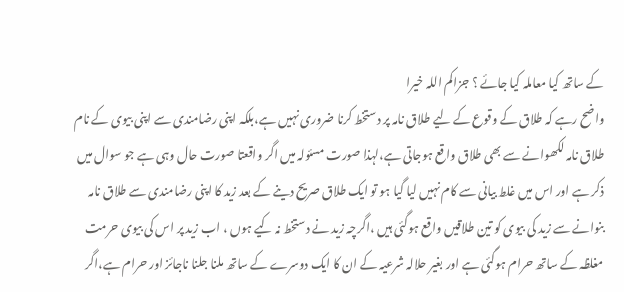کے ساتھ کیا معاملہ کیا جائے ؟ جزاکم اللہ خیرا
واضح رہے کہ طلاق کے وقوع کے لیے طلاق نامہ پر دستخط کرنا ضروری نہیں ہے،بلکہ اپنی رضامندی سے اپنی بیوی کے نام طلاق نامہ لکھوانے سے بھی طلاق واقع ہوجاتی ہے،لہذا صورت مسئولہ میں اگر واقعتا صورت حال وہی ہے جو سوال میں ذکر ہے اور اس میں غلط بیانی سے کام نہیں لیا گیا ہو تو ایک طلاق صریح دینے کے بعد زید کا اپنی رضامندی سے طلاق نامہ بنوانے سے زید کی بیوی کو تین طلاقیں واقع ہوگئی ہیں ،اگرچہ زید نے دستخط نہ کیے ہوں ، اب زید پر اس کی بیوی حرمت مغلظہ کے ساتھ حرام ہوگئی ہے اور بغیر حلالہ شرعیہ کے ان کا ایک دوسرے کے ساتھ ملنا جلنا ناجائز اور حرام ہے،اگر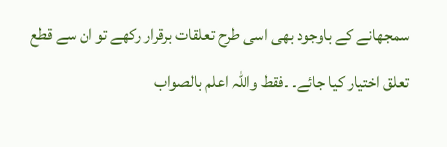سمجھانے کے باوجود بھی اسی طرح تعلقات برقرار رکھے تو ان سے قطع تعلق اختیار کیا جائے۔ ۔فقط واللہ اعلم بالصواب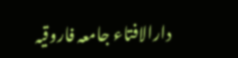دارالافتاء جامعہ فاروقیہ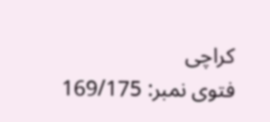کراچی
فتوی نمبر: 169/175